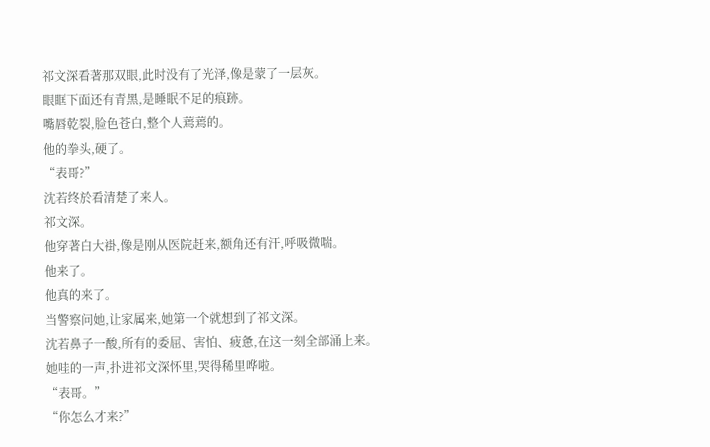祁文深看著那双眼,此时没有了光泽,像是蒙了一层灰。
眼眶下面还有青黑,是睡眠不足的痕跡。
嘴唇乾裂,脸色苍白,整个人蔫蔫的。
他的拳头,硬了。
“表哥?”
沈若终於看清楚了来人。
祁文深。
他穿著白大褂,像是刚从医院赶来,额角还有汗,呼吸微喘。
他来了。
他真的来了。
当警察问她,让家属来,她第一个就想到了祁文深。
沈若鼻子一酸,所有的委屈、害怕、疲惫,在这一刻全部涌上来。
她哇的一声,扑进祁文深怀里,哭得稀里哗啦。
“表哥。”
“你怎么才来?”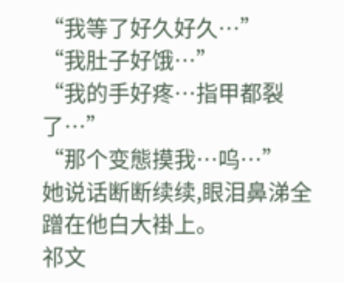“我等了好久好久…”
“我肚子好饿…”
“我的手好疼…指甲都裂了…”
“那个变態摸我…呜…”
她说话断断续续,眼泪鼻涕全蹭在他白大褂上。
祁文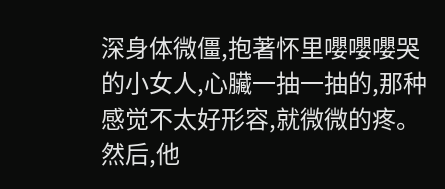深身体微僵,抱著怀里嚶嚶嚶哭的小女人,心臟一抽一抽的,那种感觉不太好形容,就微微的疼。
然后,他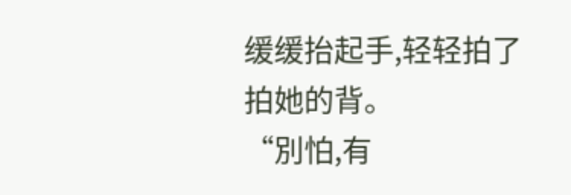缓缓抬起手,轻轻拍了拍她的背。
“別怕,有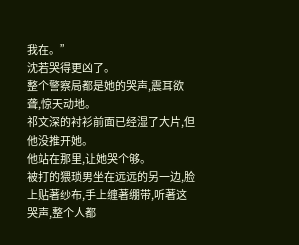我在。”
沈若哭得更凶了。
整个警察局都是她的哭声,震耳欲聋,惊天动地。
祁文深的衬衫前面已经湿了大片,但他没推开她。
他站在那里,让她哭个够。
被打的猥琐男坐在远远的另一边,脸上贴著纱布,手上缠著绷带,听著这哭声,整个人都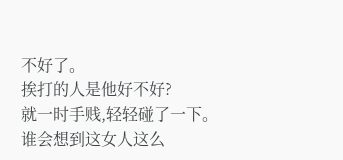不好了。
挨打的人是他好不好?
就一时手贱,轻轻碰了一下。
谁会想到这女人这么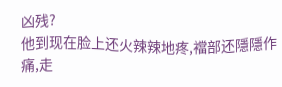凶残?
他到现在脸上还火辣辣地疼,襠部还隱隱作痛,走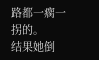路都一瘸一拐的。
结果她倒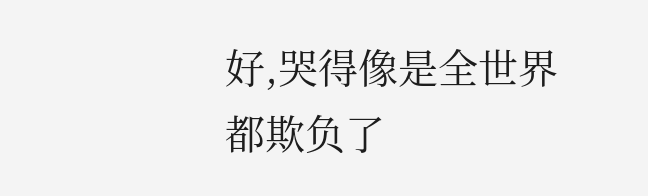好,哭得像是全世界都欺负了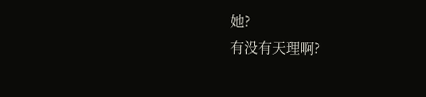她?
有没有天理啊?